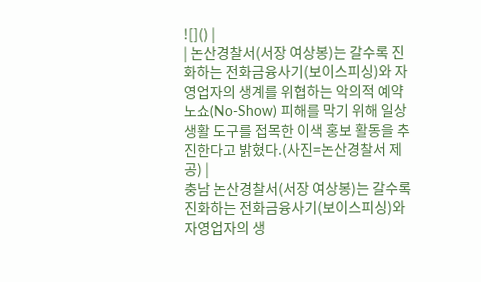![]() |
| 논산경찰서(서장 여상봉)는 갈수록 진화하는 전화금융사기(보이스피싱)와 자영업자의 생계를 위협하는 악의적 예약 노쇼(No-Show) 피해를 막기 위해 일상생활 도구를 접목한 이색 홍보 활동을 추진한다고 밝혔다.(사진=논산경찰서 제공) |
충남 논산경찰서(서장 여상봉)는 갈수록 진화하는 전화금융사기(보이스피싱)와 자영업자의 생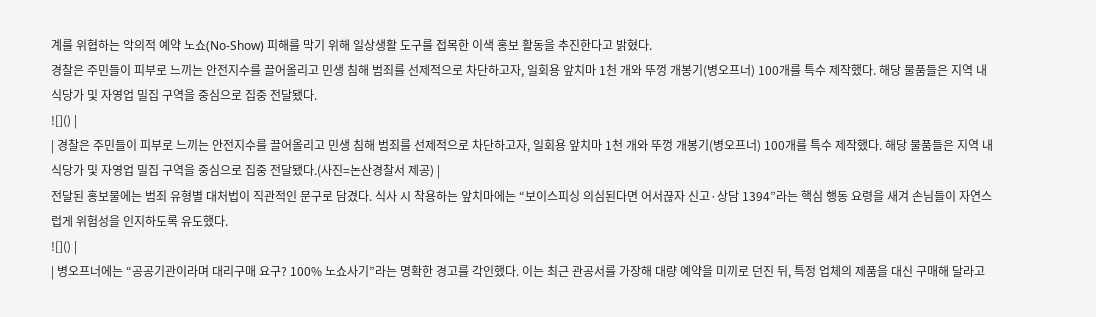계를 위협하는 악의적 예약 노쇼(No-Show) 피해를 막기 위해 일상생활 도구를 접목한 이색 홍보 활동을 추진한다고 밝혔다.
경찰은 주민들이 피부로 느끼는 안전지수를 끌어올리고 민생 침해 범죄를 선제적으로 차단하고자, 일회용 앞치마 1천 개와 뚜껑 개봉기(병오프너) 100개를 특수 제작했다. 해당 물품들은 지역 내 식당가 및 자영업 밀집 구역을 중심으로 집중 전달됐다.
![]() |
| 경찰은 주민들이 피부로 느끼는 안전지수를 끌어올리고 민생 침해 범죄를 선제적으로 차단하고자, 일회용 앞치마 1천 개와 뚜껑 개봉기(병오프너) 100개를 특수 제작했다. 해당 물품들은 지역 내 식당가 및 자영업 밀집 구역을 중심으로 집중 전달됐다.(사진=논산경찰서 제공) |
전달된 홍보물에는 범죄 유형별 대처법이 직관적인 문구로 담겼다. 식사 시 착용하는 앞치마에는 “보이스피싱 의심된다면 어서끊자 신고·상담 1394”라는 핵심 행동 요령을 새겨 손님들이 자연스럽게 위험성을 인지하도록 유도했다.
![]() |
| 병오프너에는 “공공기관이라며 대리구매 요구? 100% 노쇼사기”라는 명확한 경고를 각인했다. 이는 최근 관공서를 가장해 대량 예약을 미끼로 던진 뒤, 특정 업체의 제품을 대신 구매해 달라고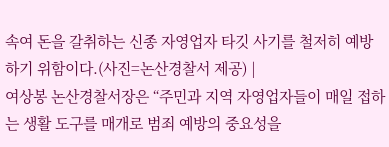속여 돈을 갈취하는 신종 자영업자 타깃 사기를 철저히 예방하기 위함이다.(사진=논산경찰서 제공) |
여상봉 논산경찰서장은 “주민과 지역 자영업자들이 매일 접하는 생활 도구를 매개로 범죄 예방의 중요성을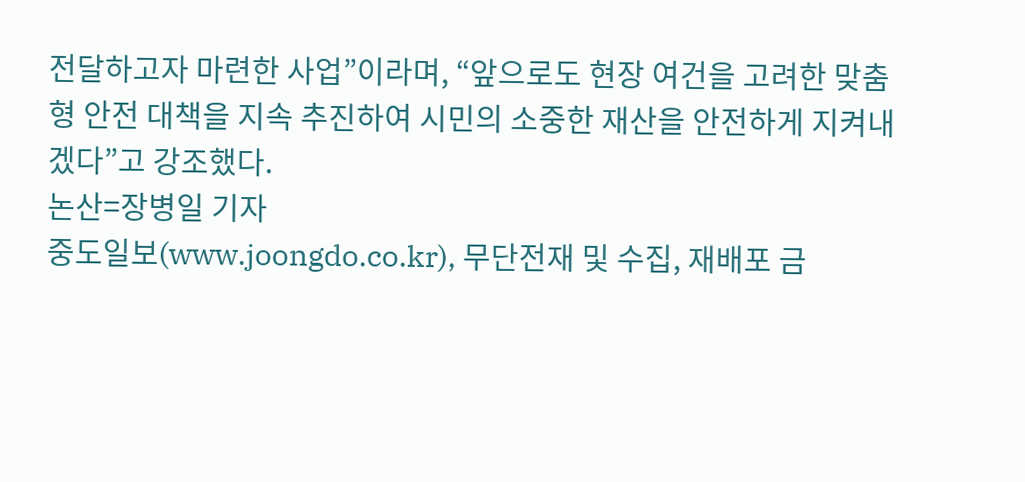전달하고자 마련한 사업”이라며, “앞으로도 현장 여건을 고려한 맞춤형 안전 대책을 지속 추진하여 시민의 소중한 재산을 안전하게 지켜내겠다”고 강조했다.
논산=장병일 기자
중도일보(www.joongdo.co.kr), 무단전재 및 수집, 재배포 금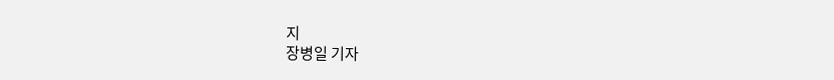지
장병일 기자